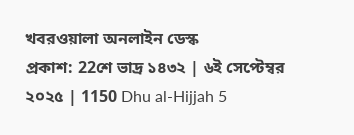খবরওয়ালা অনলাইন ডেস্ক
প্রকাশ: 22শে ভাদ্র ১৪৩২ | ৬ই সেপ্টেম্বর ২০২৫ | 1150 Dhu al-Hijjah 5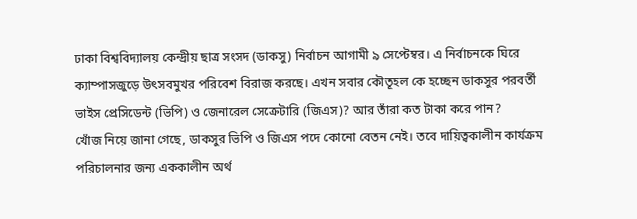ঢাকা বিশ্ববিদ্যালয় কেন্দ্রীয় ছাত্র সংসদ (ডাকসু) নির্বাচন আগামী ৯ সেপ্টেম্বর। এ নির্বাচনকে ঘিরে ক্যাম্পাসজুড়ে উৎসবমুখর পরিবেশ বিরাজ করছে। এখন সবার কৌতূহল কে হচ্ছেন ডাকসুর পরবর্তী ভাইস প্রেসিডেন্ট (ভিপি) ও জেনারেল সেক্রেটারি (জিএস)? আর তাঁরা কত টাকা করে পান?
খোঁজ নিয়ে জানা গেছে, ডাকসুর ভিপি ও জিএস পদে কোনো বেতন নেই। তবে দায়িত্বকালীন কার্যক্রম পরিচালনার জন্য এককালীন অর্থ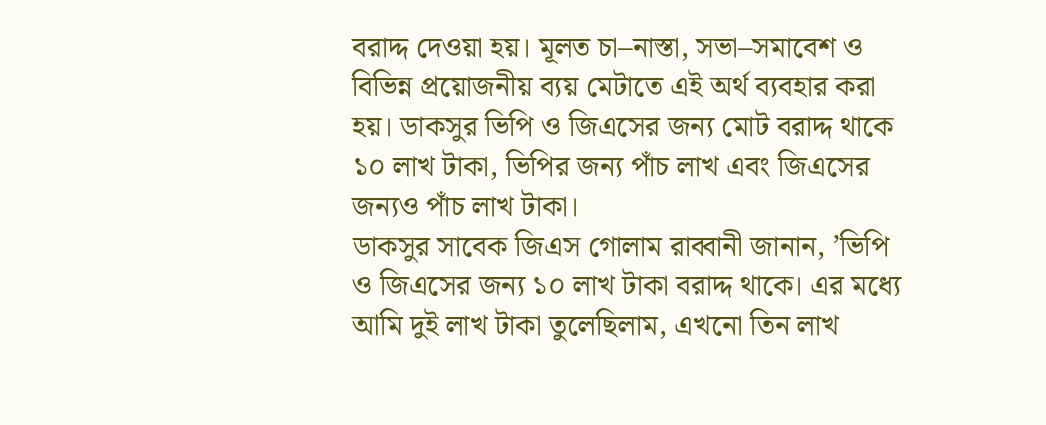বরাদ্দ দেওয়া হয়। মূলত চা–নাস্তা, সভা–সমাবেশ ও বিভিন্ন প্রয়োজনীয় ব্যয় মেটাতে এই অর্থ ব্যবহার করা হয়। ডাকসুর ভিপি ও জিএসের জন্য মোট বরাদ্দ থাকে ১০ লাখ টাকা, ভিপির জন্য পাঁচ লাখ এবং জিএসের জন্যও পাঁচ লাখ টাকা।
ডাকসুর সাবেক জিএস গোলাম রাব্বানী জানান, ’ভিপি ও জিএসের জন্য ১০ লাখ টাকা বরাদ্দ থাকে। এর মধ্যে আমি দুই লাখ টাকা তুলেছিলাম, এখনো তিন লাখ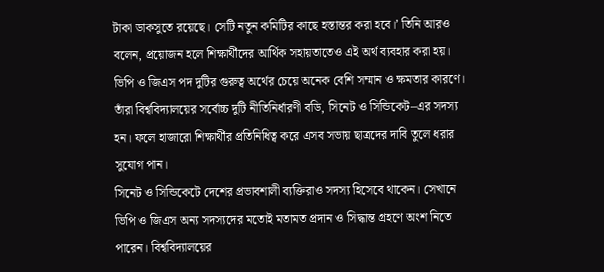টাকা ডাকসুতে রয়েছে। সেটি নতুন কমিটির কাছে হস্তান্তর করা হবে।’ তিনি আরও বলেন, প্রয়োজন হলে শিক্ষার্থীদের আর্থিক সহায়তাতেও এই অর্থ ব্যবহার করা হয়।
ভিপি ও জিএস পদ দুটির গুরুত্ব অর্থের চেয়ে অনেক বেশি সম্মান ও ক্ষমতার কারণে। তাঁরা বিশ্ববিদ্যালয়ের সর্বোচ্চ দুটি নীতিনির্ধারণী বডি, সিনেট ও সিন্ডিকেট–এর সদস্য হন। ফলে হাজারো শিক্ষার্থীর প্রতিনিধিত্ব করে এসব সভায় ছাত্রদের দাবি তুলে ধরার সুযোগ পান।
সিনেট ও সিন্ডিকেটে দেশের প্রভাবশালী ব্যক্তিরাও সদস্য হিসেবে থাকেন। সেখানে ভিপি ও জিএস অন্য সদস্যদের মতোই মতামত প্রদান ও সিদ্ধান্ত গ্রহণে অংশ নিতে পারেন। বিশ্ববিদ্যালয়ের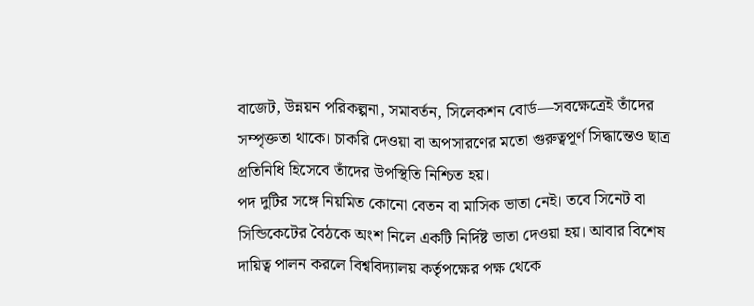বাজেট, উন্নয়ন পরিকল্পনা, সমাবর্তন, সিলেকশন বোর্ড—সবক্ষেত্রেই তাঁদের সম্পৃক্ততা থাকে। চাকরি দেওয়া বা অপসারণের মতো গুরুত্বপূর্ণ সিদ্ধান্তেও ছাত্র প্রতিনিধি হিসেবে তাঁদের উপস্থিতি নিশ্চিত হয়।
পদ দুটির সঙ্গে নিয়মিত কোনো বেতন বা মাসিক ভাতা নেই। তবে সিনেট বা সিন্ডিকেটের বৈঠকে অংশ নিলে একটি নির্দিষ্ট ভাতা দেওয়া হয়। আবার বিশেষ দায়িত্ব পালন করলে বিশ্ববিদ্যালয় কর্তৃপক্ষের পক্ষ থেকে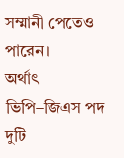সম্মানী পেতেও পারেন।
অর্থাৎ ভিপি–জিএস পদ দুটি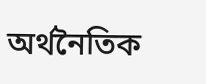অর্থনৈতিক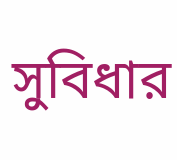সুবিধার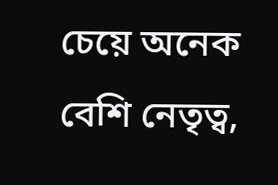চেয়ে অনেক বেশি নেতৃত্ব,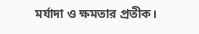মর্যাদা ও ক্ষমতার প্রতীক।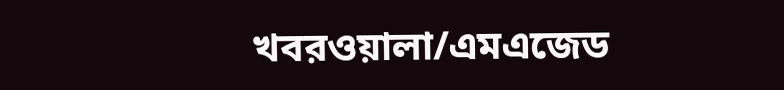খবরওয়ালা/এমএজেড